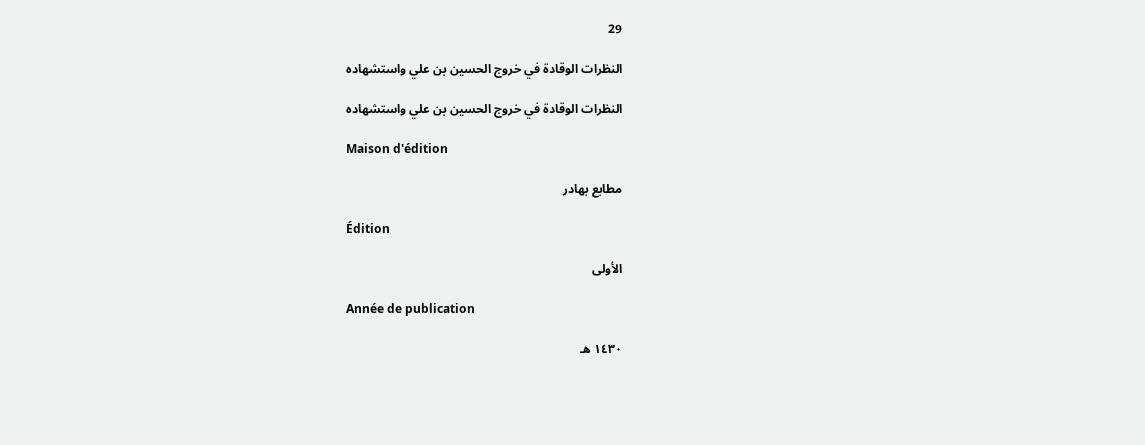29

النظرات الوقادة في خروج الحسين بن علي واستشهاده

النظرات الوقادة في خروج الحسين بن علي واستشهاده

Maison d'édition

مطابع بهادر

Édition

الأولى

Année de publication

١٤٣٠ هـ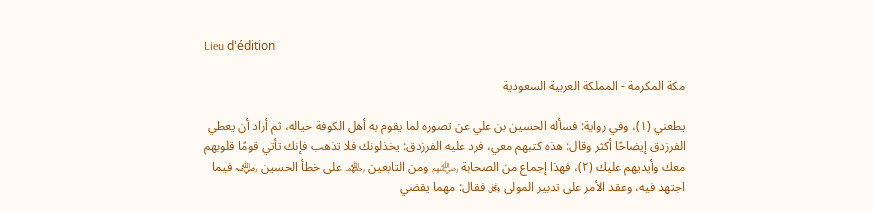Lieu d'édition

مكة المكرمة - المملكة العربية السعودية

يطعني (١)، وفي رواية: فسأله الحسين بن علي عن تصوره لما يقوم به أهل الكوفة حياله، ثم أراد أن يعطي الفرزدق إيضاحًا أكثر وقال: هذه كتبهم معي، فرد عليه الفرزدق: يخذلونك فلا تذهب فإنك تأتي قومًا قلوبهم معك وأيديهم عليك (٢)، فهذا إجماع من الصحابة ﵃ ومن التابعين ﵏ على خطأ الحسين ﵁ فيما اجتهد فيه، وعقد الأمر على تدبير المولى ﷿ فقال: مهما يقضي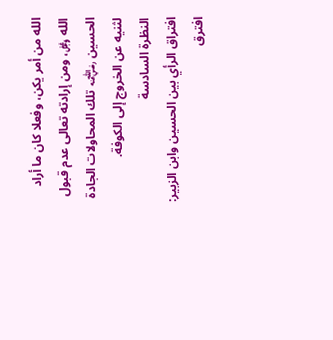الله من أمر يكن، وفعلا كان ما أراد الله ﷿، ومن إرادته تعالى عدم قبول الحسين ﵁ تلك المحاولات الجادة لثنيه عن الخروج إلى الكوفة.
النظرة السادسة
افتراق الرأي بين الحسين وابن الزبير:
افترق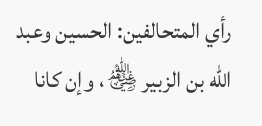رأي المتحالفين: الحسين وعبد الله بن الزبير ﵃، وإن كانا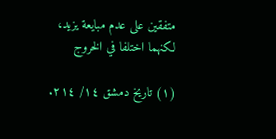متفقين على عدم مبايعة يزيد، لكنهما اختلفا في الخروج

(١) تاريخ دمشق ١٤/ ٢١٤.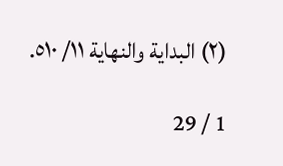(٢) البداية والنهاية ١١/ ٥١٠.

1 / 29